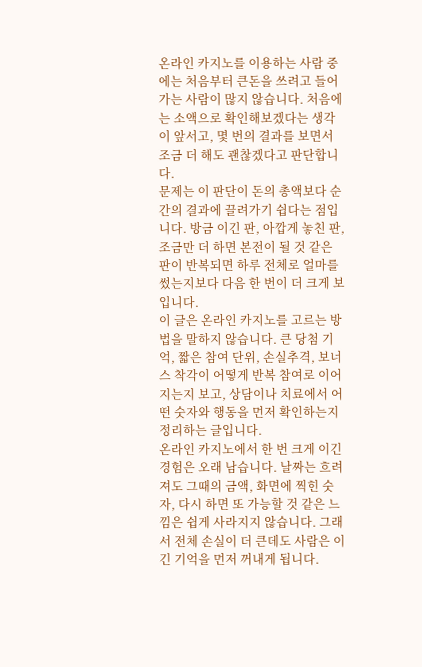온라인 카지노를 이용하는 사람 중에는 처음부터 큰돈을 쓰려고 들어가는 사람이 많지 않습니다. 처음에는 소액으로 확인해보겠다는 생각이 앞서고, 몇 번의 결과를 보면서 조금 더 해도 괜찮겠다고 판단합니다.
문제는 이 판단이 돈의 총액보다 순간의 결과에 끌려가기 쉽다는 점입니다. 방금 이긴 판, 아깝게 놓친 판, 조금만 더 하면 본전이 될 것 같은 판이 반복되면 하루 전체로 얼마를 썼는지보다 다음 한 번이 더 크게 보입니다.
이 글은 온라인 카지노를 고르는 방법을 말하지 않습니다. 큰 당첨 기억, 짧은 참여 단위, 손실추격, 보너스 착각이 어떻게 반복 참여로 이어지는지 보고, 상담이나 치료에서 어떤 숫자와 행동을 먼저 확인하는지 정리하는 글입니다.
온라인 카지노에서 한 번 크게 이긴 경험은 오래 남습니다. 날짜는 흐려져도 그때의 금액, 화면에 찍힌 숫자, 다시 하면 또 가능할 것 같은 느낌은 쉽게 사라지지 않습니다. 그래서 전체 손실이 더 큰데도 사람은 이긴 기억을 먼저 꺼내게 됩니다.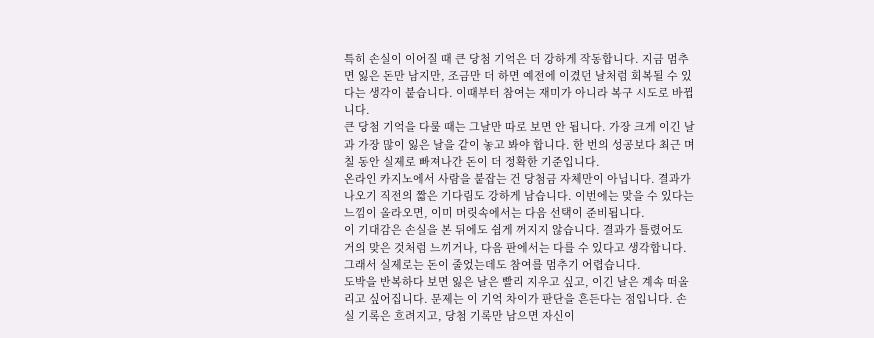특히 손실이 이어질 때 큰 당첨 기억은 더 강하게 작동합니다. 지금 멈추면 잃은 돈만 남지만, 조금만 더 하면 예전에 이겼던 날처럼 회복될 수 있다는 생각이 붙습니다. 이때부터 참여는 재미가 아니라 복구 시도로 바뀝니다.
큰 당첨 기억을 다룰 때는 그날만 따로 보면 안 됩니다. 가장 크게 이긴 날과 가장 많이 잃은 날을 같이 놓고 봐야 합니다. 한 번의 성공보다 최근 며칠 동안 실제로 빠져나간 돈이 더 정확한 기준입니다.
온라인 카지노에서 사람을 붙잡는 건 당첨금 자체만이 아닙니다. 결과가 나오기 직전의 짧은 기다림도 강하게 남습니다. 이번에는 맞을 수 있다는 느낌이 올라오면, 이미 머릿속에서는 다음 선택이 준비됩니다.
이 기대감은 손실을 본 뒤에도 쉽게 꺼지지 않습니다. 결과가 틀렸어도 거의 맞은 것처럼 느끼거나, 다음 판에서는 다를 수 있다고 생각합니다. 그래서 실제로는 돈이 줄었는데도 참여를 멈추기 어렵습니다.
도박을 반복하다 보면 잃은 날은 빨리 지우고 싶고, 이긴 날은 계속 떠올리고 싶어집니다. 문제는 이 기억 차이가 판단을 흔든다는 점입니다. 손실 기록은 흐려지고, 당첨 기록만 남으면 자신이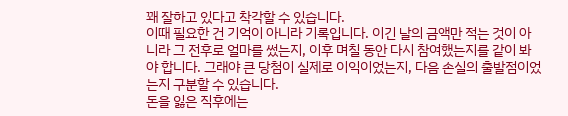꽤 잘하고 있다고 착각할 수 있습니다.
이때 필요한 건 기억이 아니라 기록입니다. 이긴 날의 금액만 적는 것이 아니라 그 전후로 얼마를 썼는지, 이후 며칠 동안 다시 참여했는지를 같이 봐야 합니다. 그래야 큰 당첨이 실제로 이익이었는지, 다음 손실의 출발점이었는지 구분할 수 있습니다.
돈을 잃은 직후에는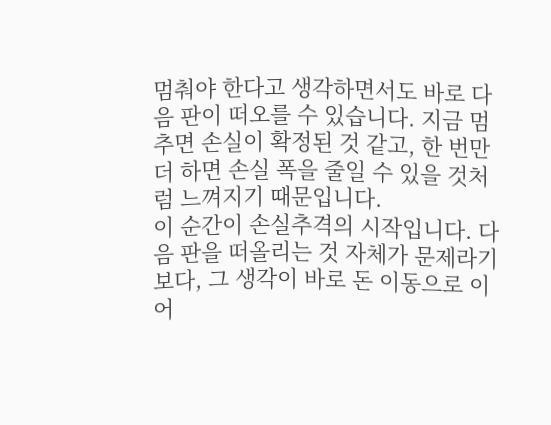멈춰야 한다고 생각하면서도 바로 다음 판이 떠오를 수 있습니다. 지금 멈추면 손실이 확정된 것 같고, 한 번만 더 하면 손실 폭을 줄일 수 있을 것처럼 느껴지기 때문입니다.
이 순간이 손실추격의 시작입니다. 다음 판을 떠올리는 것 자체가 문제라기보다, 그 생각이 바로 돈 이동으로 이어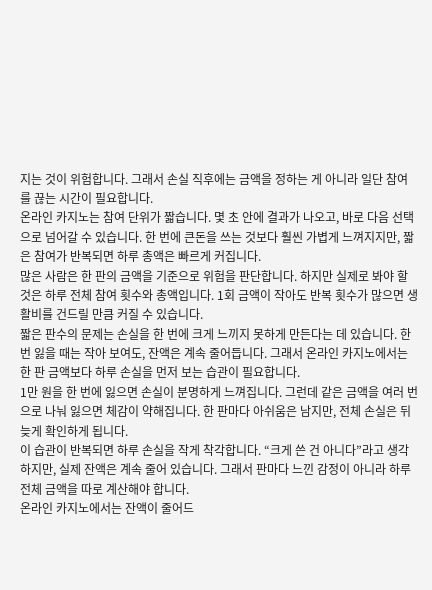지는 것이 위험합니다. 그래서 손실 직후에는 금액을 정하는 게 아니라 일단 참여를 끊는 시간이 필요합니다.
온라인 카지노는 참여 단위가 짧습니다. 몇 초 안에 결과가 나오고, 바로 다음 선택으로 넘어갈 수 있습니다. 한 번에 큰돈을 쓰는 것보다 훨씬 가볍게 느껴지지만, 짧은 참여가 반복되면 하루 총액은 빠르게 커집니다.
많은 사람은 한 판의 금액을 기준으로 위험을 판단합니다. 하지만 실제로 봐야 할 것은 하루 전체 참여 횟수와 총액입니다. 1회 금액이 작아도 반복 횟수가 많으면 생활비를 건드릴 만큼 커질 수 있습니다.
짧은 판수의 문제는 손실을 한 번에 크게 느끼지 못하게 만든다는 데 있습니다. 한 번 잃을 때는 작아 보여도, 잔액은 계속 줄어듭니다. 그래서 온라인 카지노에서는 한 판 금액보다 하루 손실을 먼저 보는 습관이 필요합니다.
1만 원을 한 번에 잃으면 손실이 분명하게 느껴집니다. 그런데 같은 금액을 여러 번으로 나눠 잃으면 체감이 약해집니다. 한 판마다 아쉬움은 남지만, 전체 손실은 뒤늦게 확인하게 됩니다.
이 습관이 반복되면 하루 손실을 작게 착각합니다. “크게 쓴 건 아니다”라고 생각하지만, 실제 잔액은 계속 줄어 있습니다. 그래서 판마다 느낀 감정이 아니라 하루 전체 금액을 따로 계산해야 합니다.
온라인 카지노에서는 잔액이 줄어드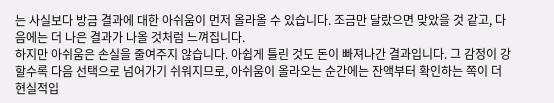는 사실보다 방금 결과에 대한 아쉬움이 먼저 올라올 수 있습니다. 조금만 달랐으면 맞았을 것 같고, 다음에는 더 나은 결과가 나올 것처럼 느껴집니다.
하지만 아쉬움은 손실을 줄여주지 않습니다. 아쉽게 틀린 것도 돈이 빠져나간 결과입니다. 그 감정이 강할수록 다음 선택으로 넘어가기 쉬워지므로, 아쉬움이 올라오는 순간에는 잔액부터 확인하는 쪽이 더 현실적입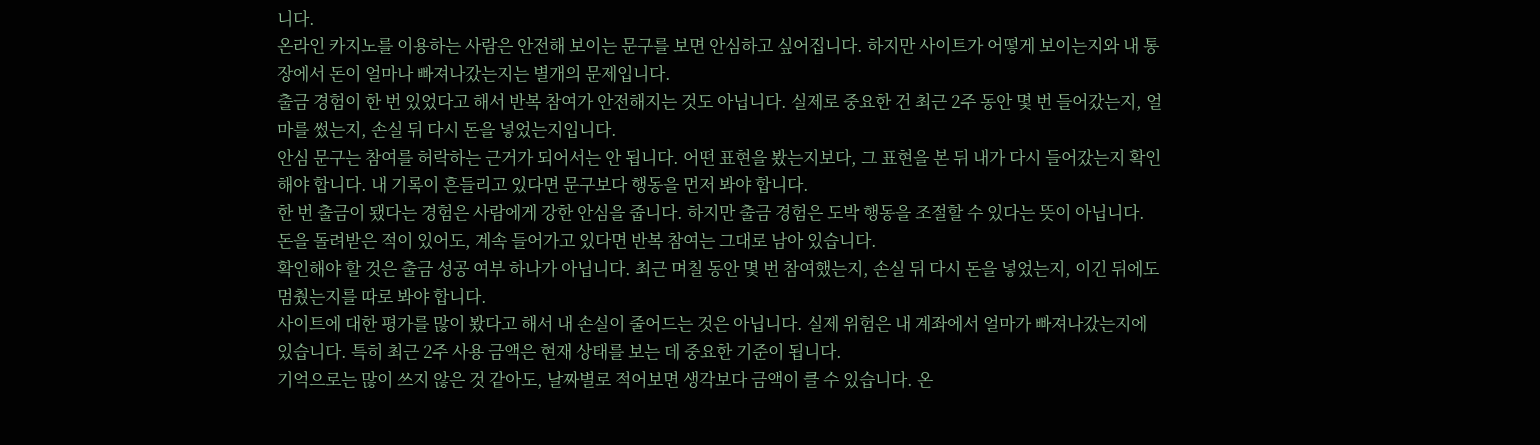니다.
온라인 카지노를 이용하는 사람은 안전해 보이는 문구를 보면 안심하고 싶어집니다. 하지만 사이트가 어떻게 보이는지와 내 통장에서 돈이 얼마나 빠져나갔는지는 별개의 문제입니다.
출금 경험이 한 번 있었다고 해서 반복 참여가 안전해지는 것도 아닙니다. 실제로 중요한 건 최근 2주 동안 몇 번 들어갔는지, 얼마를 썼는지, 손실 뒤 다시 돈을 넣었는지입니다.
안심 문구는 참여를 허락하는 근거가 되어서는 안 됩니다. 어떤 표현을 봤는지보다, 그 표현을 본 뒤 내가 다시 들어갔는지 확인해야 합니다. 내 기록이 흔들리고 있다면 문구보다 행동을 먼저 봐야 합니다.
한 번 출금이 됐다는 경험은 사람에게 강한 안심을 줍니다. 하지만 출금 경험은 도박 행동을 조절할 수 있다는 뜻이 아닙니다. 돈을 돌려받은 적이 있어도, 계속 들어가고 있다면 반복 참여는 그대로 남아 있습니다.
확인해야 할 것은 출금 성공 여부 하나가 아닙니다. 최근 며칠 동안 몇 번 참여했는지, 손실 뒤 다시 돈을 넣었는지, 이긴 뒤에도 멈췄는지를 따로 봐야 합니다.
사이트에 대한 평가를 많이 봤다고 해서 내 손실이 줄어드는 것은 아닙니다. 실제 위험은 내 계좌에서 얼마가 빠져나갔는지에 있습니다. 특히 최근 2주 사용 금액은 현재 상태를 보는 데 중요한 기준이 됩니다.
기억으로는 많이 쓰지 않은 것 같아도, 날짜별로 적어보면 생각보다 금액이 클 수 있습니다. 온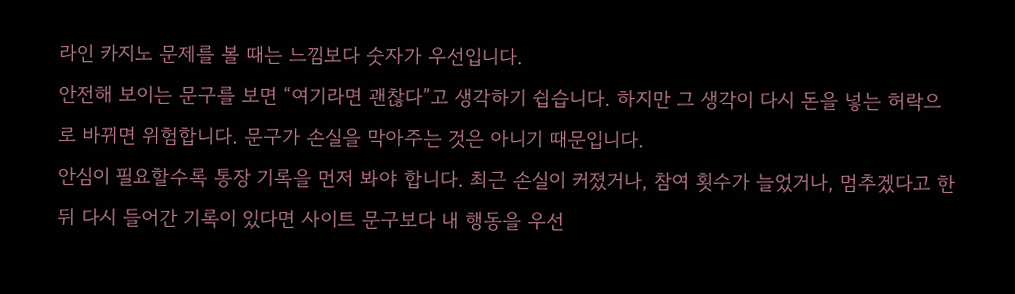라인 카지노 문제를 볼 때는 느낌보다 숫자가 우선입니다.
안전해 보이는 문구를 보면 “여기라면 괜찮다”고 생각하기 쉽습니다. 하지만 그 생각이 다시 돈을 넣는 허락으로 바뀌면 위험합니다. 문구가 손실을 막아주는 것은 아니기 때문입니다.
안심이 필요할수록 통장 기록을 먼저 봐야 합니다. 최근 손실이 커졌거나, 참여 횟수가 늘었거나, 멈추겠다고 한 뒤 다시 들어간 기록이 있다면 사이트 문구보다 내 행동을 우선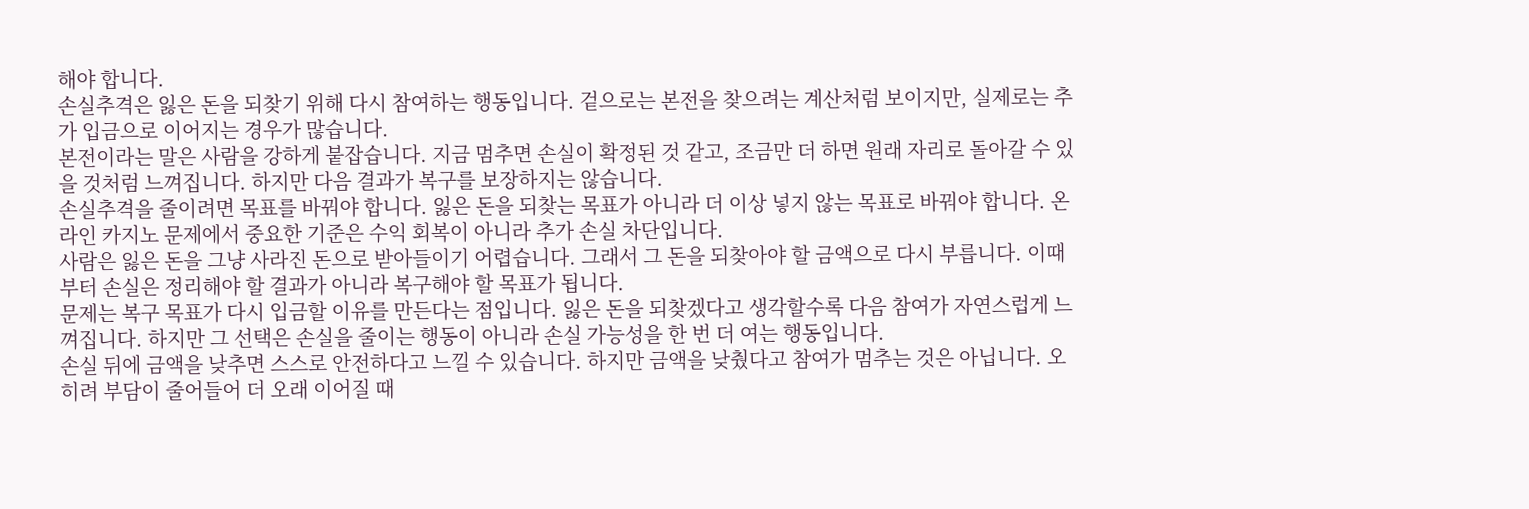해야 합니다.
손실추격은 잃은 돈을 되찾기 위해 다시 참여하는 행동입니다. 겉으로는 본전을 찾으려는 계산처럼 보이지만, 실제로는 추가 입금으로 이어지는 경우가 많습니다.
본전이라는 말은 사람을 강하게 붙잡습니다. 지금 멈추면 손실이 확정된 것 같고, 조금만 더 하면 원래 자리로 돌아갈 수 있을 것처럼 느껴집니다. 하지만 다음 결과가 복구를 보장하지는 않습니다.
손실추격을 줄이려면 목표를 바꿔야 합니다. 잃은 돈을 되찾는 목표가 아니라 더 이상 넣지 않는 목표로 바꿔야 합니다. 온라인 카지노 문제에서 중요한 기준은 수익 회복이 아니라 추가 손실 차단입니다.
사람은 잃은 돈을 그냥 사라진 돈으로 받아들이기 어렵습니다. 그래서 그 돈을 되찾아야 할 금액으로 다시 부릅니다. 이때부터 손실은 정리해야 할 결과가 아니라 복구해야 할 목표가 됩니다.
문제는 복구 목표가 다시 입금할 이유를 만든다는 점입니다. 잃은 돈을 되찾겠다고 생각할수록 다음 참여가 자연스럽게 느껴집니다. 하지만 그 선택은 손실을 줄이는 행동이 아니라 손실 가능성을 한 번 더 여는 행동입니다.
손실 뒤에 금액을 낮추면 스스로 안전하다고 느낄 수 있습니다. 하지만 금액을 낮췄다고 참여가 멈추는 것은 아닙니다. 오히려 부담이 줄어들어 더 오래 이어질 때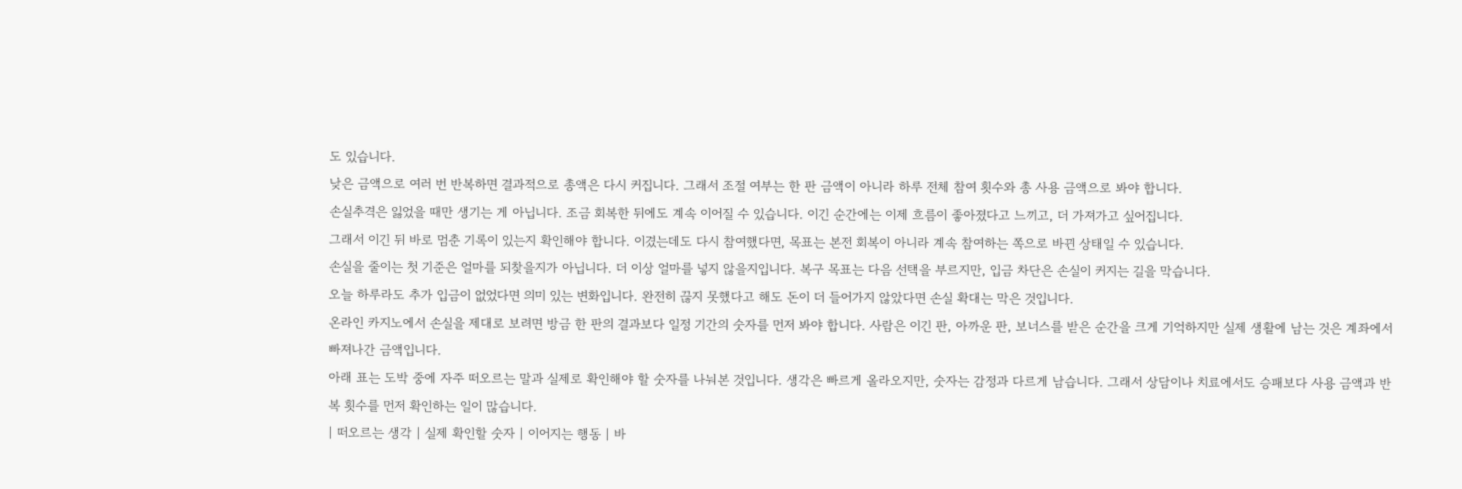도 있습니다.
낮은 금액으로 여러 번 반복하면 결과적으로 총액은 다시 커집니다. 그래서 조절 여부는 한 판 금액이 아니라 하루 전체 참여 횟수와 총 사용 금액으로 봐야 합니다.
손실추격은 잃었을 때만 생기는 게 아닙니다. 조금 회복한 뒤에도 계속 이어질 수 있습니다. 이긴 순간에는 이제 흐름이 좋아졌다고 느끼고, 더 가져가고 싶어집니다.
그래서 이긴 뒤 바로 멈춘 기록이 있는지 확인해야 합니다. 이겼는데도 다시 참여했다면, 목표는 본전 회복이 아니라 계속 참여하는 쪽으로 바뀐 상태일 수 있습니다.
손실을 줄이는 첫 기준은 얼마를 되찾을지가 아닙니다. 더 이상 얼마를 넣지 않을지입니다. 복구 목표는 다음 선택을 부르지만, 입금 차단은 손실이 커지는 길을 막습니다.
오늘 하루라도 추가 입금이 없었다면 의미 있는 변화입니다. 완전히 끊지 못했다고 해도 돈이 더 들어가지 않았다면 손실 확대는 막은 것입니다.
온라인 카지노에서 손실을 제대로 보려면 방금 한 판의 결과보다 일정 기간의 숫자를 먼저 봐야 합니다. 사람은 이긴 판, 아까운 판, 보너스를 받은 순간을 크게 기억하지만 실제 생활에 남는 것은 계좌에서 빠져나간 금액입니다.
아래 표는 도박 중에 자주 떠오르는 말과 실제로 확인해야 할 숫자를 나눠본 것입니다. 생각은 빠르게 올라오지만, 숫자는 감정과 다르게 남습니다. 그래서 상담이나 치료에서도 승패보다 사용 금액과 반복 횟수를 먼저 확인하는 일이 많습니다.
| 떠오르는 생각 | 실제 확인할 숫자 | 이어지는 행동 | 바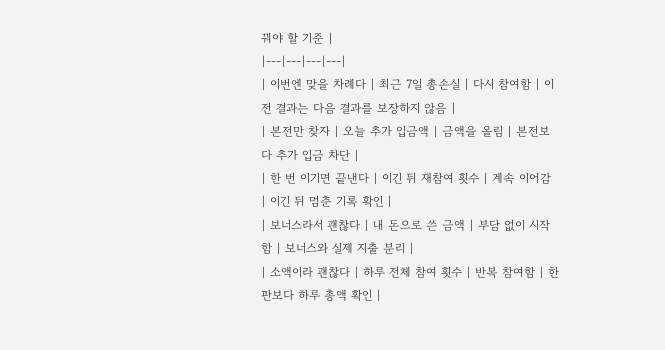꿔야 할 기준 |
|---|---|---|---|
| 이번엔 맞을 차례다 | 최근 7일 총손실 | 다시 참여함 | 이전 결과는 다음 결과를 보장하지 않음 |
| 본전만 찾자 | 오늘 추가 입금액 | 금액을 올림 | 본전보다 추가 입금 차단 |
| 한 번 이기면 끝낸다 | 이긴 뒤 재참여 횟수 | 계속 이어감 | 이긴 뒤 멈춘 기록 확인 |
| 보너스라서 괜찮다 | 내 돈으로 쓴 금액 | 부담 없이 시작함 | 보너스와 실제 지출 분리 |
| 소액이라 괜찮다 | 하루 전체 참여 횟수 | 반복 참여함 | 한 판보다 하루 총액 확인 |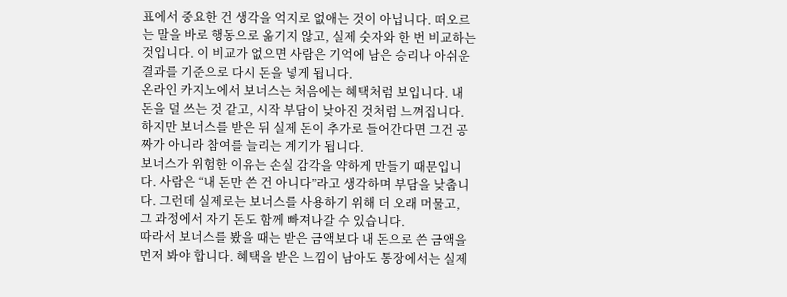표에서 중요한 건 생각을 억지로 없애는 것이 아닙니다. 떠오르는 말을 바로 행동으로 옮기지 않고, 실제 숫자와 한 번 비교하는 것입니다. 이 비교가 없으면 사람은 기억에 남은 승리나 아쉬운 결과를 기준으로 다시 돈을 넣게 됩니다.
온라인 카지노에서 보너스는 처음에는 혜택처럼 보입니다. 내 돈을 덜 쓰는 것 같고, 시작 부담이 낮아진 것처럼 느껴집니다. 하지만 보너스를 받은 뒤 실제 돈이 추가로 들어간다면 그건 공짜가 아니라 참여를 늘리는 계기가 됩니다.
보너스가 위험한 이유는 손실 감각을 약하게 만들기 때문입니다. 사람은 “내 돈만 쓴 건 아니다”라고 생각하며 부담을 낮춥니다. 그런데 실제로는 보너스를 사용하기 위해 더 오래 머물고, 그 과정에서 자기 돈도 함께 빠져나갈 수 있습니다.
따라서 보너스를 봤을 때는 받은 금액보다 내 돈으로 쓴 금액을 먼저 봐야 합니다. 혜택을 받은 느낌이 남아도 통장에서는 실제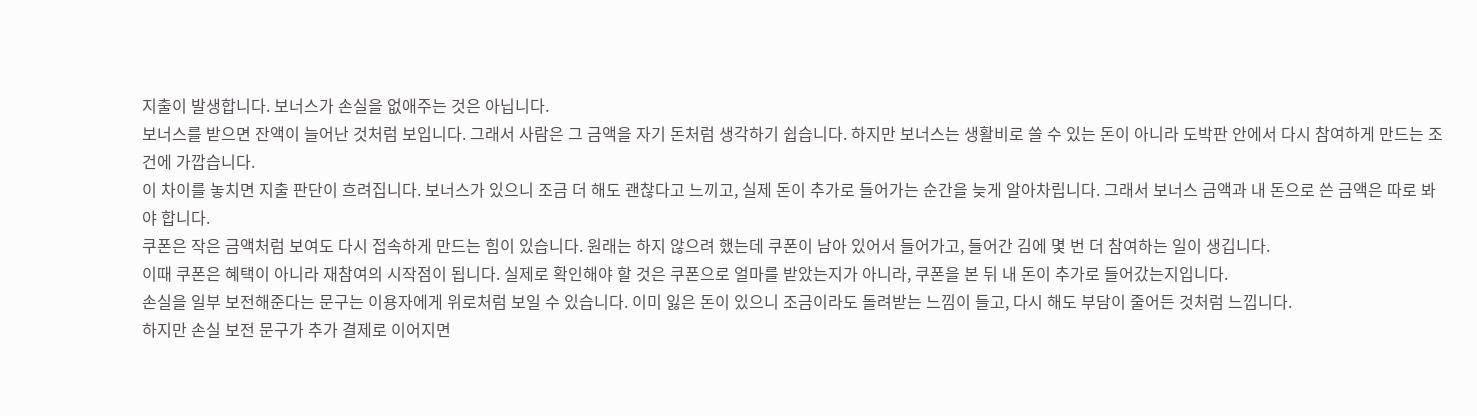지출이 발생합니다. 보너스가 손실을 없애주는 것은 아닙니다.
보너스를 받으면 잔액이 늘어난 것처럼 보입니다. 그래서 사람은 그 금액을 자기 돈처럼 생각하기 쉽습니다. 하지만 보너스는 생활비로 쓸 수 있는 돈이 아니라 도박판 안에서 다시 참여하게 만드는 조건에 가깝습니다.
이 차이를 놓치면 지출 판단이 흐려집니다. 보너스가 있으니 조금 더 해도 괜찮다고 느끼고, 실제 돈이 추가로 들어가는 순간을 늦게 알아차립니다. 그래서 보너스 금액과 내 돈으로 쓴 금액은 따로 봐야 합니다.
쿠폰은 작은 금액처럼 보여도 다시 접속하게 만드는 힘이 있습니다. 원래는 하지 않으려 했는데 쿠폰이 남아 있어서 들어가고, 들어간 김에 몇 번 더 참여하는 일이 생깁니다.
이때 쿠폰은 혜택이 아니라 재참여의 시작점이 됩니다. 실제로 확인해야 할 것은 쿠폰으로 얼마를 받았는지가 아니라, 쿠폰을 본 뒤 내 돈이 추가로 들어갔는지입니다.
손실을 일부 보전해준다는 문구는 이용자에게 위로처럼 보일 수 있습니다. 이미 잃은 돈이 있으니 조금이라도 돌려받는 느낌이 들고, 다시 해도 부담이 줄어든 것처럼 느낍니다.
하지만 손실 보전 문구가 추가 결제로 이어지면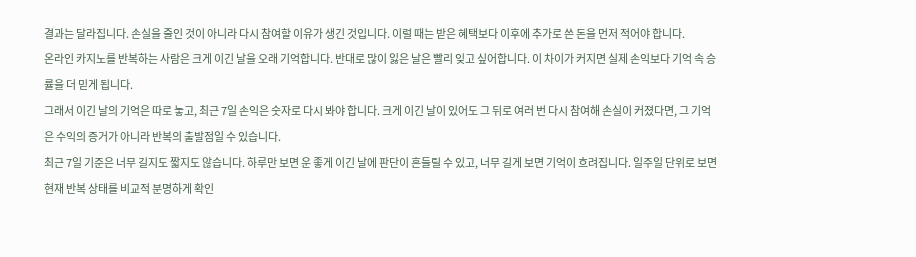결과는 달라집니다. 손실을 줄인 것이 아니라 다시 참여할 이유가 생긴 것입니다. 이럴 때는 받은 혜택보다 이후에 추가로 쓴 돈을 먼저 적어야 합니다.
온라인 카지노를 반복하는 사람은 크게 이긴 날을 오래 기억합니다. 반대로 많이 잃은 날은 빨리 잊고 싶어합니다. 이 차이가 커지면 실제 손익보다 기억 속 승률을 더 믿게 됩니다.
그래서 이긴 날의 기억은 따로 놓고, 최근 7일 손익은 숫자로 다시 봐야 합니다. 크게 이긴 날이 있어도 그 뒤로 여러 번 다시 참여해 손실이 커졌다면, 그 기억은 수익의 증거가 아니라 반복의 출발점일 수 있습니다.
최근 7일 기준은 너무 길지도 짧지도 않습니다. 하루만 보면 운 좋게 이긴 날에 판단이 흔들릴 수 있고, 너무 길게 보면 기억이 흐려집니다. 일주일 단위로 보면 현재 반복 상태를 비교적 분명하게 확인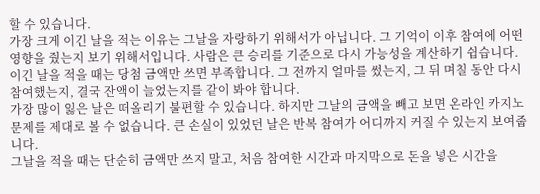할 수 있습니다.
가장 크게 이긴 날을 적는 이유는 그날을 자랑하기 위해서가 아닙니다. 그 기억이 이후 참여에 어떤 영향을 줬는지 보기 위해서입니다. 사람은 큰 승리를 기준으로 다시 가능성을 계산하기 쉽습니다.
이긴 날을 적을 때는 당첨 금액만 쓰면 부족합니다. 그 전까지 얼마를 썼는지, 그 뒤 며칠 동안 다시 참여했는지, 결국 잔액이 늘었는지를 같이 봐야 합니다.
가장 많이 잃은 날은 떠올리기 불편할 수 있습니다. 하지만 그날의 금액을 빼고 보면 온라인 카지노 문제를 제대로 볼 수 없습니다. 큰 손실이 있었던 날은 반복 참여가 어디까지 커질 수 있는지 보여줍니다.
그날을 적을 때는 단순히 금액만 쓰지 말고, 처음 참여한 시간과 마지막으로 돈을 넣은 시간을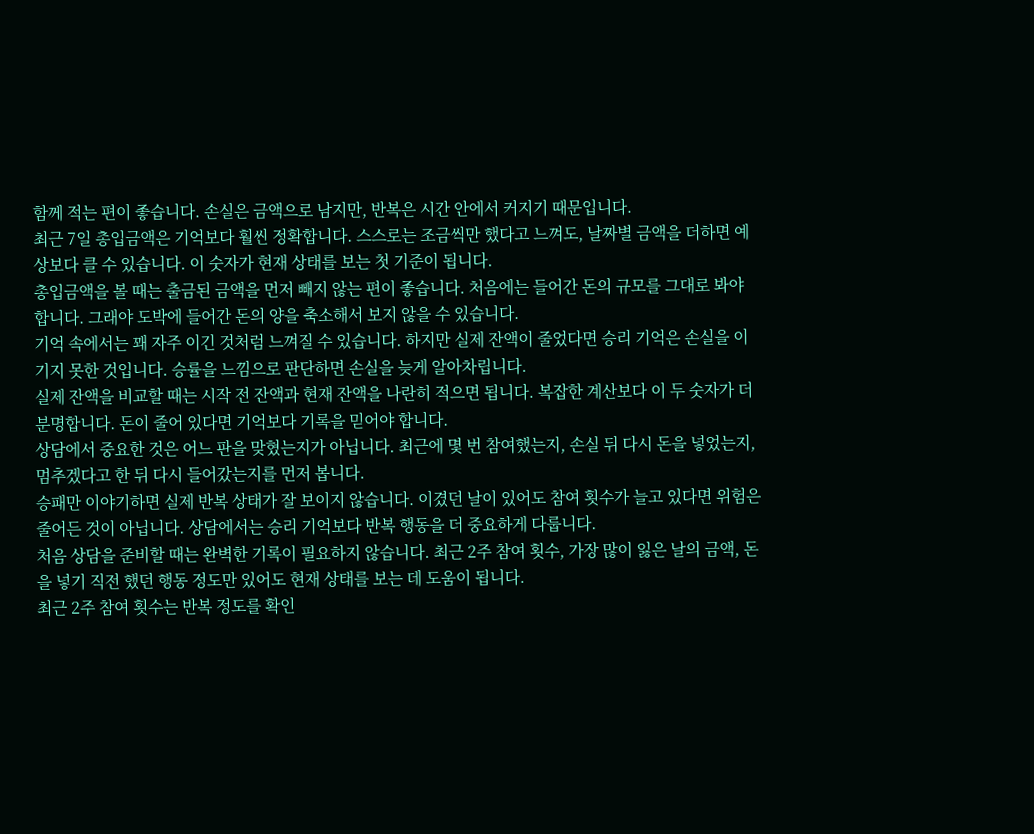함께 적는 편이 좋습니다. 손실은 금액으로 남지만, 반복은 시간 안에서 커지기 때문입니다.
최근 7일 총입금액은 기억보다 훨씬 정확합니다. 스스로는 조금씩만 했다고 느껴도, 날짜별 금액을 더하면 예상보다 클 수 있습니다. 이 숫자가 현재 상태를 보는 첫 기준이 됩니다.
총입금액을 볼 때는 출금된 금액을 먼저 빼지 않는 편이 좋습니다. 처음에는 들어간 돈의 규모를 그대로 봐야 합니다. 그래야 도박에 들어간 돈의 양을 축소해서 보지 않을 수 있습니다.
기억 속에서는 꽤 자주 이긴 것처럼 느껴질 수 있습니다. 하지만 실제 잔액이 줄었다면 승리 기억은 손실을 이기지 못한 것입니다. 승률을 느낌으로 판단하면 손실을 늦게 알아차립니다.
실제 잔액을 비교할 때는 시작 전 잔액과 현재 잔액을 나란히 적으면 됩니다. 복잡한 계산보다 이 두 숫자가 더 분명합니다. 돈이 줄어 있다면 기억보다 기록을 믿어야 합니다.
상담에서 중요한 것은 어느 판을 맞혔는지가 아닙니다. 최근에 몇 번 참여했는지, 손실 뒤 다시 돈을 넣었는지, 멈추겠다고 한 뒤 다시 들어갔는지를 먼저 봅니다.
승패만 이야기하면 실제 반복 상태가 잘 보이지 않습니다. 이겼던 날이 있어도 참여 횟수가 늘고 있다면 위험은 줄어든 것이 아닙니다. 상담에서는 승리 기억보다 반복 행동을 더 중요하게 다룹니다.
처음 상담을 준비할 때는 완벽한 기록이 필요하지 않습니다. 최근 2주 참여 횟수, 가장 많이 잃은 날의 금액, 돈을 넣기 직전 했던 행동 정도만 있어도 현재 상태를 보는 데 도움이 됩니다.
최근 2주 참여 횟수는 반복 정도를 확인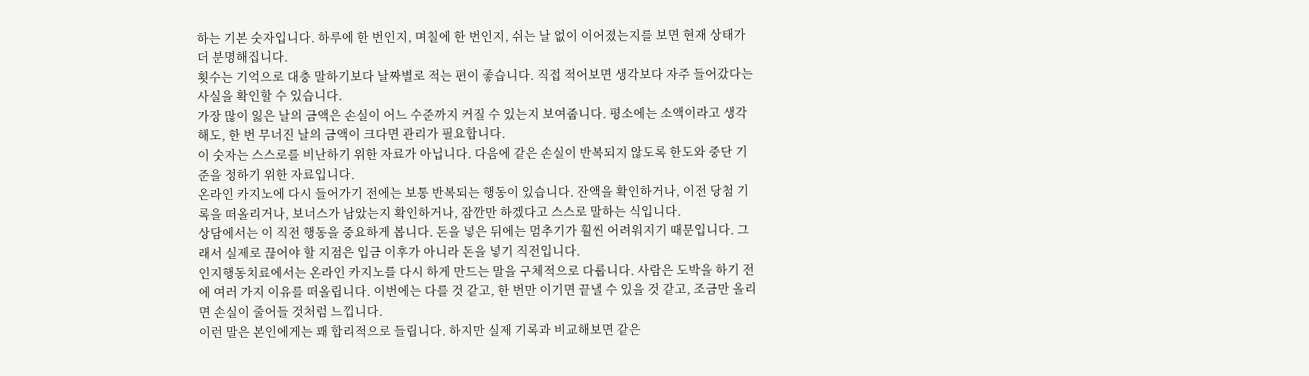하는 기본 숫자입니다. 하루에 한 번인지, 며칠에 한 번인지, 쉬는 날 없이 이어졌는지를 보면 현재 상태가 더 분명해집니다.
횟수는 기억으로 대충 말하기보다 날짜별로 적는 편이 좋습니다. 직접 적어보면 생각보다 자주 들어갔다는 사실을 확인할 수 있습니다.
가장 많이 잃은 날의 금액은 손실이 어느 수준까지 커질 수 있는지 보여줍니다. 평소에는 소액이라고 생각해도, 한 번 무너진 날의 금액이 크다면 관리가 필요합니다.
이 숫자는 스스로를 비난하기 위한 자료가 아닙니다. 다음에 같은 손실이 반복되지 않도록 한도와 중단 기준을 정하기 위한 자료입니다.
온라인 카지노에 다시 들어가기 전에는 보통 반복되는 행동이 있습니다. 잔액을 확인하거나, 이전 당첨 기록을 떠올리거나, 보너스가 남았는지 확인하거나, 잠깐만 하겠다고 스스로 말하는 식입니다.
상담에서는 이 직전 행동을 중요하게 봅니다. 돈을 넣은 뒤에는 멈추기가 훨씬 어려워지기 때문입니다. 그래서 실제로 끊어야 할 지점은 입금 이후가 아니라 돈을 넣기 직전입니다.
인지행동치료에서는 온라인 카지노를 다시 하게 만드는 말을 구체적으로 다룹니다. 사람은 도박을 하기 전에 여러 가지 이유를 떠올립니다. 이번에는 다를 것 같고, 한 번만 이기면 끝낼 수 있을 것 같고, 조금만 올리면 손실이 줄어들 것처럼 느낍니다.
이런 말은 본인에게는 꽤 합리적으로 들립니다. 하지만 실제 기록과 비교해보면 같은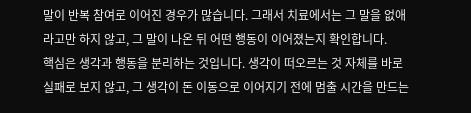말이 반복 참여로 이어진 경우가 많습니다. 그래서 치료에서는 그 말을 없애라고만 하지 않고, 그 말이 나온 뒤 어떤 행동이 이어졌는지 확인합니다.
핵심은 생각과 행동을 분리하는 것입니다. 생각이 떠오르는 것 자체를 바로 실패로 보지 않고, 그 생각이 돈 이동으로 이어지기 전에 멈출 시간을 만드는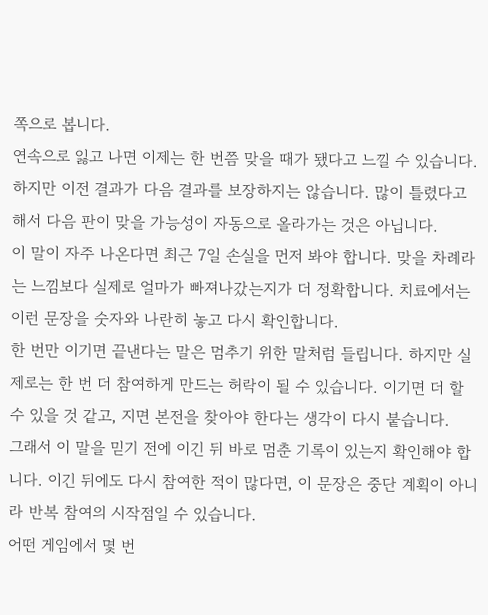쪽으로 봅니다.
연속으로 잃고 나면 이제는 한 번쯤 맞을 때가 됐다고 느낄 수 있습니다. 하지만 이전 결과가 다음 결과를 보장하지는 않습니다. 많이 틀렸다고 해서 다음 판이 맞을 가능성이 자동으로 올라가는 것은 아닙니다.
이 말이 자주 나온다면 최근 7일 손실을 먼저 봐야 합니다. 맞을 차례라는 느낌보다 실제로 얼마가 빠져나갔는지가 더 정확합니다. 치료에서는 이런 문장을 숫자와 나란히 놓고 다시 확인합니다.
한 번만 이기면 끝낸다는 말은 멈추기 위한 말처럼 들립니다. 하지만 실제로는 한 번 더 참여하게 만드는 허락이 될 수 있습니다. 이기면 더 할 수 있을 것 같고, 지면 본전을 찾아야 한다는 생각이 다시 붙습니다.
그래서 이 말을 믿기 전에 이긴 뒤 바로 멈춘 기록이 있는지 확인해야 합니다. 이긴 뒤에도 다시 참여한 적이 많다면, 이 문장은 중단 계획이 아니라 반복 참여의 시작점일 수 있습니다.
어떤 게임에서 몇 번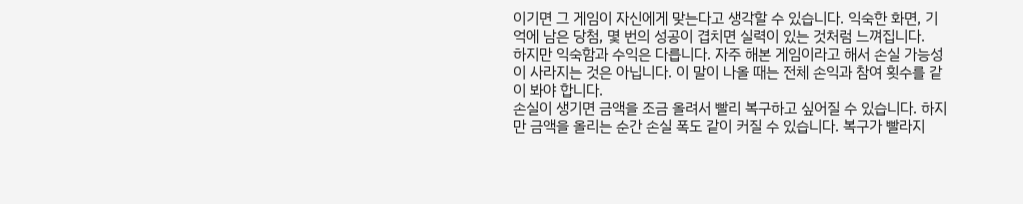이기면 그 게임이 자신에게 맞는다고 생각할 수 있습니다. 익숙한 화면, 기억에 남은 당첨, 몇 번의 성공이 겹치면 실력이 있는 것처럼 느껴집니다.
하지만 익숙함과 수익은 다릅니다. 자주 해본 게임이라고 해서 손실 가능성이 사라지는 것은 아닙니다. 이 말이 나올 때는 전체 손익과 참여 횟수를 같이 봐야 합니다.
손실이 생기면 금액을 조금 올려서 빨리 복구하고 싶어질 수 있습니다. 하지만 금액을 올리는 순간 손실 폭도 같이 커질 수 있습니다. 복구가 빨라지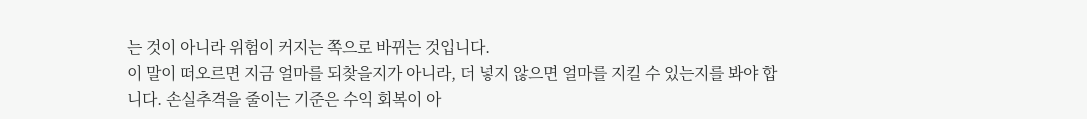는 것이 아니라 위험이 커지는 쪽으로 바뀌는 것입니다.
이 말이 떠오르면 지금 얼마를 되찾을지가 아니라, 더 넣지 않으면 얼마를 지킬 수 있는지를 봐야 합니다. 손실추격을 줄이는 기준은 수익 회복이 아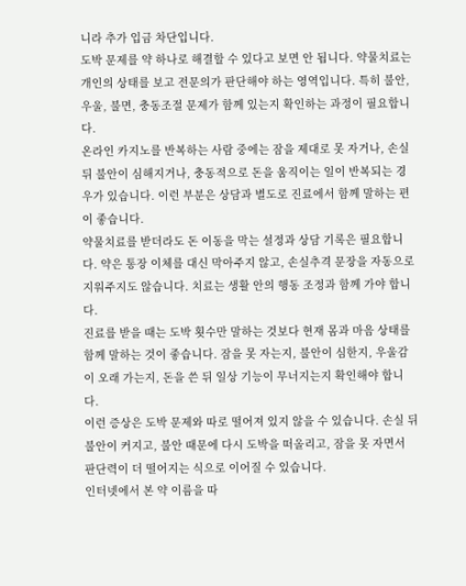니라 추가 입금 차단입니다.
도박 문제를 약 하나로 해결할 수 있다고 보면 안 됩니다. 약물치료는 개인의 상태를 보고 전문의가 판단해야 하는 영역입니다. 특히 불안, 우울, 불면, 충동조절 문제가 함께 있는지 확인하는 과정이 필요합니다.
온라인 카지노를 반복하는 사람 중에는 잠을 제대로 못 자거나, 손실 뒤 불안이 심해지거나, 충동적으로 돈을 움직이는 일이 반복되는 경우가 있습니다. 이런 부분은 상담과 별도로 진료에서 함께 말하는 편이 좋습니다.
약물치료를 받더라도 돈 이동을 막는 설정과 상담 기록은 필요합니다. 약은 통장 이체를 대신 막아주지 않고, 손실추격 문장을 자동으로 지워주지도 않습니다. 치료는 생활 안의 행동 조정과 함께 가야 합니다.
진료를 받을 때는 도박 횟수만 말하는 것보다 현재 몸과 마음 상태를 함께 말하는 것이 좋습니다. 잠을 못 자는지, 불안이 심한지, 우울감이 오래 가는지, 돈을 쓴 뒤 일상 기능이 무너지는지 확인해야 합니다.
이런 증상은 도박 문제와 따로 떨어져 있지 않을 수 있습니다. 손실 뒤 불안이 커지고, 불안 때문에 다시 도박을 떠올리고, 잠을 못 자면서 판단력이 더 떨어지는 식으로 이어질 수 있습니다.
인터넷에서 본 약 이름을 따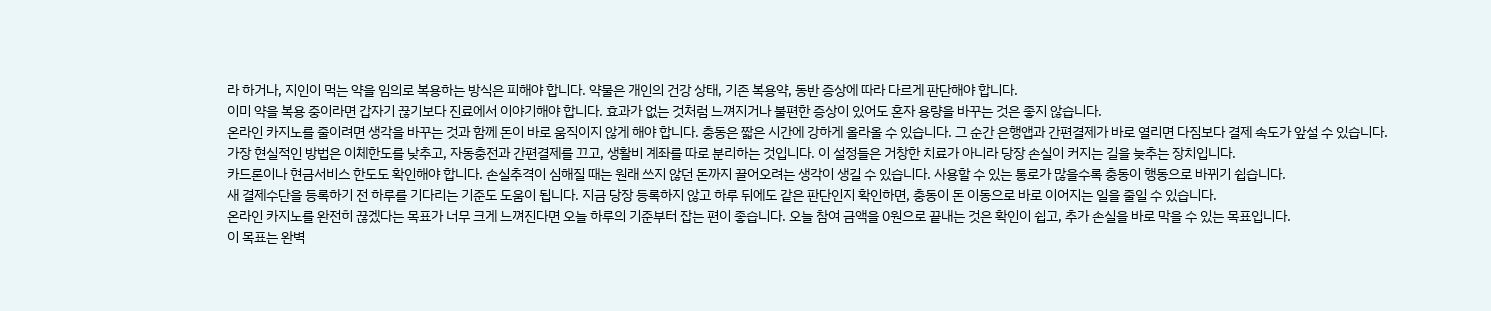라 하거나, 지인이 먹는 약을 임의로 복용하는 방식은 피해야 합니다. 약물은 개인의 건강 상태, 기존 복용약, 동반 증상에 따라 다르게 판단해야 합니다.
이미 약을 복용 중이라면 갑자기 끊기보다 진료에서 이야기해야 합니다. 효과가 없는 것처럼 느껴지거나 불편한 증상이 있어도 혼자 용량을 바꾸는 것은 좋지 않습니다.
온라인 카지노를 줄이려면 생각을 바꾸는 것과 함께 돈이 바로 움직이지 않게 해야 합니다. 충동은 짧은 시간에 강하게 올라올 수 있습니다. 그 순간 은행앱과 간편결제가 바로 열리면 다짐보다 결제 속도가 앞설 수 있습니다.
가장 현실적인 방법은 이체한도를 낮추고, 자동충전과 간편결제를 끄고, 생활비 계좌를 따로 분리하는 것입니다. 이 설정들은 거창한 치료가 아니라 당장 손실이 커지는 길을 늦추는 장치입니다.
카드론이나 현금서비스 한도도 확인해야 합니다. 손실추격이 심해질 때는 원래 쓰지 않던 돈까지 끌어오려는 생각이 생길 수 있습니다. 사용할 수 있는 통로가 많을수록 충동이 행동으로 바뀌기 쉽습니다.
새 결제수단을 등록하기 전 하루를 기다리는 기준도 도움이 됩니다. 지금 당장 등록하지 않고 하루 뒤에도 같은 판단인지 확인하면, 충동이 돈 이동으로 바로 이어지는 일을 줄일 수 있습니다.
온라인 카지노를 완전히 끊겠다는 목표가 너무 크게 느껴진다면 오늘 하루의 기준부터 잡는 편이 좋습니다. 오늘 참여 금액을 0원으로 끝내는 것은 확인이 쉽고, 추가 손실을 바로 막을 수 있는 목표입니다.
이 목표는 완벽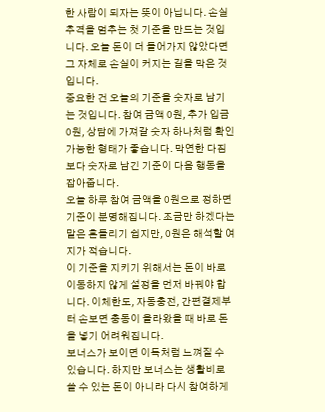한 사람이 되자는 뜻이 아닙니다. 손실추격을 멈추는 첫 기준을 만드는 것입니다. 오늘 돈이 더 들어가지 않았다면 그 자체로 손실이 커지는 길을 막은 것입니다.
중요한 건 오늘의 기준을 숫자로 남기는 것입니다. 참여 금액 0원, 추가 입금 0원, 상담에 가져갈 숫자 하나처럼 확인 가능한 형태가 좋습니다. 막연한 다짐보다 숫자로 남긴 기준이 다음 행동을 잡아줍니다.
오늘 하루 참여 금액을 0원으로 정하면 기준이 분명해집니다. 조금만 하겠다는 말은 흔들리기 쉽지만, 0원은 해석할 여지가 적습니다.
이 기준을 지키기 위해서는 돈이 바로 이동하지 않게 설정을 먼저 바꿔야 합니다. 이체한도, 자동충전, 간편결제부터 손보면 충동이 올라왔을 때 바로 돈을 넣기 어려워집니다.
보너스가 보이면 이득처럼 느껴질 수 있습니다. 하지만 보너스는 생활비로 쓸 수 있는 돈이 아니라 다시 참여하게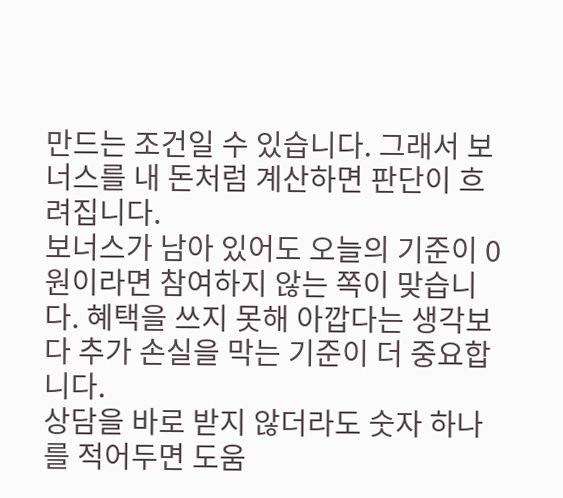만드는 조건일 수 있습니다. 그래서 보너스를 내 돈처럼 계산하면 판단이 흐려집니다.
보너스가 남아 있어도 오늘의 기준이 0원이라면 참여하지 않는 쪽이 맞습니다. 혜택을 쓰지 못해 아깝다는 생각보다 추가 손실을 막는 기준이 더 중요합니다.
상담을 바로 받지 않더라도 숫자 하나를 적어두면 도움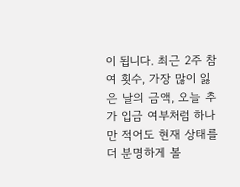이 됩니다. 최근 2주 참여 횟수, 가장 많이 잃은 날의 금액, 오늘 추가 입금 여부처럼 하나만 적어도 현재 상태를 더 분명하게 볼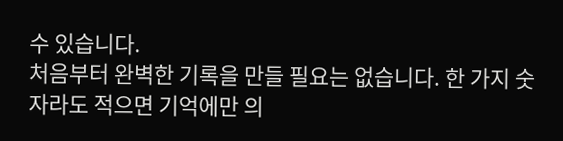수 있습니다.
처음부터 완벽한 기록을 만들 필요는 없습니다. 한 가지 숫자라도 적으면 기억에만 의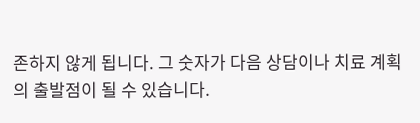존하지 않게 됩니다. 그 숫자가 다음 상담이나 치료 계획의 출발점이 될 수 있습니다.